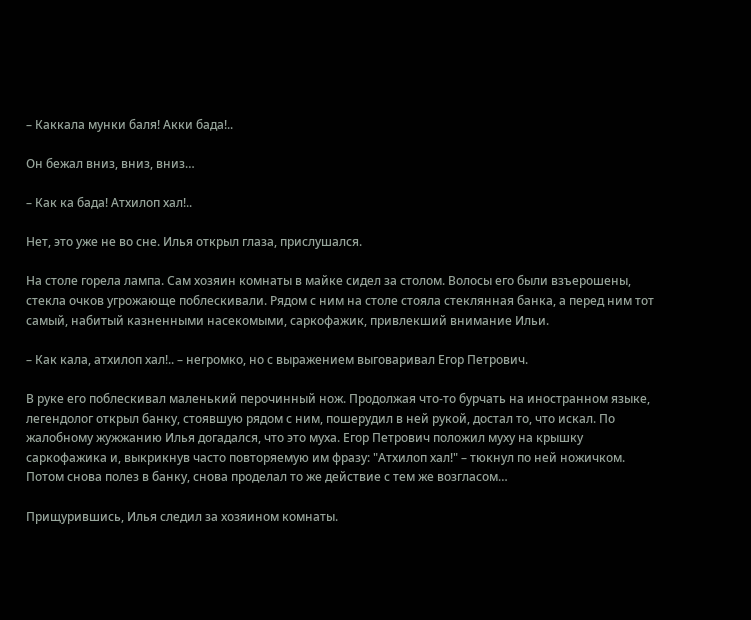– Каккала мунки баля! Акки бада!..

Он бежал вниз, вниз, вниз…

– Как ка бада! Атхилоп хал!..

Нет, это уже не во сне. Илья открыл глаза, прислушался.

На столе горела лампа. Сам хозяин комнаты в майке сидел за столом. Волосы его были взъерошены, стекла очков угрожающе поблескивали. Рядом с ним на столе стояла стеклянная банка, а перед ним тот самый, набитый казненными насекомыми, саркофажик, привлекший внимание Ильи.

– Как кала, атхилоп хал!.. – негромко, но с выражением выговаривал Егор Петрович.

В руке его поблескивал маленький перочинный нож. Продолжая что-то бурчать на иностранном языке, легендолог открыл банку, стоявшую рядом с ним, пошерудил в ней рукой, достал то, что искал. По жалобному жужжанию Илья догадался, что это муха. Егор Петрович положил муху на крышку саркофажика и, выкрикнув часто повторяемую им фразу: "Атхилоп хал!" – тюкнул по ней ножичком. Потом снова полез в банку, снова проделал то же действие с тем же возгласом…

Прищурившись, Илья следил за хозяином комнаты.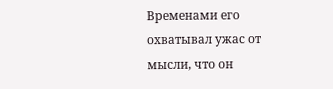Временами его охватывал ужас от мысли, что он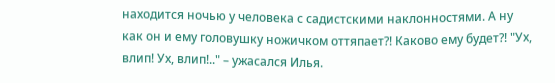находится ночью у человека с садистскими наклонностями. А ну как он и ему головушку ножичком оттяпает?! Каково ему будет?! "Ух, влип! Ух, влип!.." – ужасался Илья.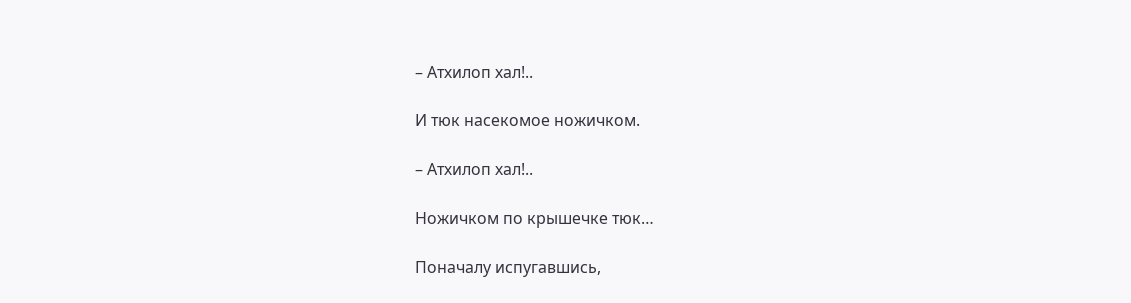– Атхилоп хал!..

И тюк насекомое ножичком.

– Атхилоп хал!..

Ножичком по крышечке тюк…

Поначалу испугавшись,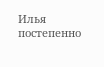Илья постепенно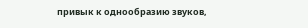привык к однообразию звуков,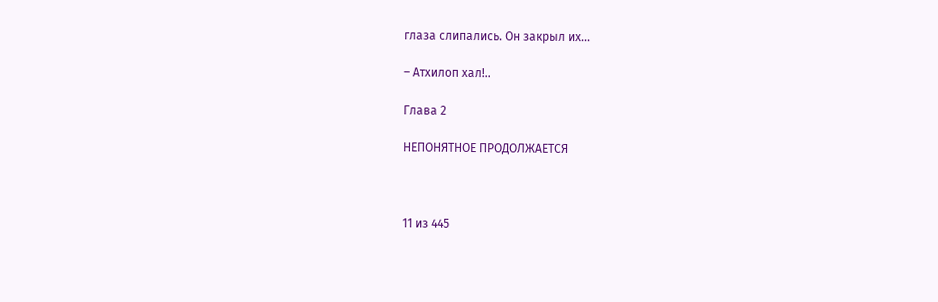глаза слипались. Он закрыл их…

– Атхилоп хал!..

Глава 2

НЕПОНЯТНОЕ ПРОДОЛЖАЕТСЯ



11 из 445